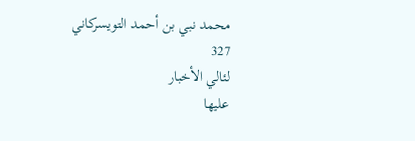محمد نبي بن أحمد التويسركاني
327
لئالي الأخبار
عليها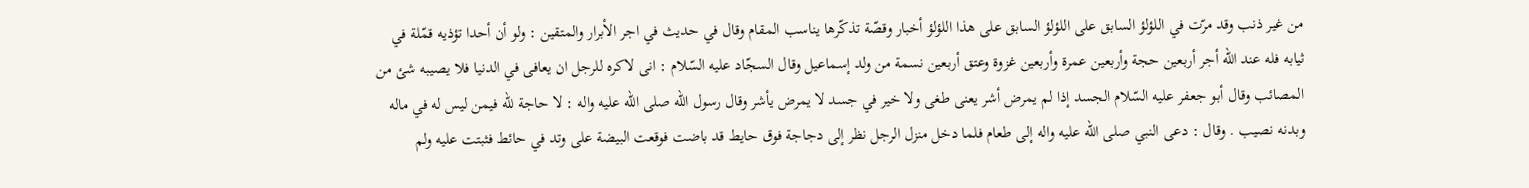من غير ذنب وقد مرّت في اللؤلؤ السابق على اللؤلؤ السابق على هذا اللؤلؤ أخبار وقصّة تذكّرها يناسب المقام وقال في حديث في اجر الأبرار والمتقين : ولو أن أحدا تؤذيه قمّلة في ثيابه فله عند اللّه أجر أربعين حجة وأربعين عمرة وأربعين غزوة وعتق أربعين نسمة من ولد إسماعيل وقال السجّاد عليه السّلام : انى لاكره للرجل ان يعافى في الدنيا فلا يصيبه شئ من المصائب وقال أبو جعفر عليه السّلام الجسد إذا لم يمرض أشر يعنى طغى ولا خير في جسد لا يمرض يأشر وقال رسول اللّه صلى اللّه عليه واله : لا حاجة للّه فيمن ليس له في ماله وبدنه نصيب . وقال : دعى النبي صلى اللّه عليه واله إلى طعام فلما دخل منزل الرجل نظر إلى دجاجة فوق حايط قد باضت فوقعت البيضة على وتد في حائط فثبتت عليه ولم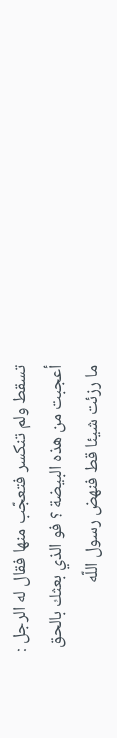تسقط ولم تنكسر فتعجّب منها فقال له الرجل : أعجبت من هذه البيضة ؟ فو الذي بعثك بالحق ما رزئت شيئا قط فنهض رسول اللّه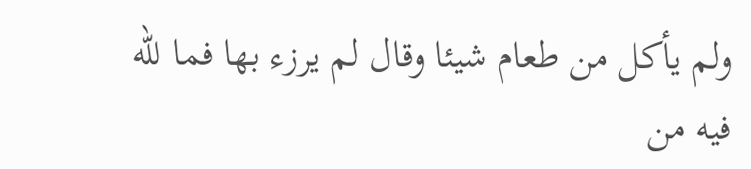ولم يأكل من طعام شيئا وقال لم يرزء بها فما للّه فيه من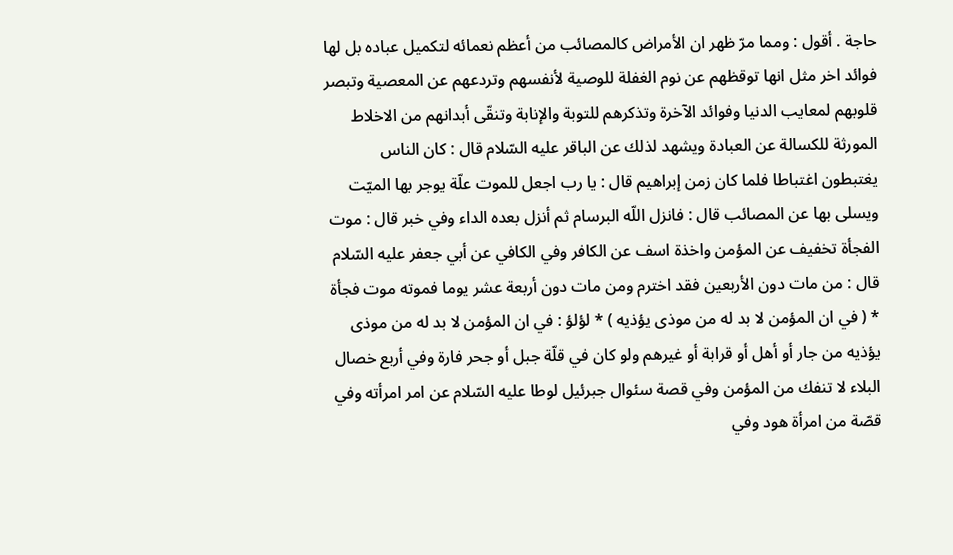حاجة . أقول : ومما مرّ ظهر ان الأمراض كالمصائب من أعظم نعمائه لتكميل عباده بل لها فوائد اخر مثل انها توقظهم عن نوم الغفلة للوصية لأنفسهم وتردعهم عن المعصية وتبصر قلوبهم لمعايب الدنيا وفوائد الآخرة وتذكرهم للتوبة والإنابة وتنقّى أبدانهم من الاخلاط المورثة للكسالة عن العبادة ويشهد لذلك عن الباقر عليه السّلام قال : كان الناس يغتبطون اغتباطا فلما كان زمن إبراهيم قال : يا رب اجعل للموت علّة يوجر بها الميّت ويسلى بها عن المصائب قال : فانزل اللّه البرسام ثم أنزل بعده الداء وفي خبر قال : موت الفجأة تخفيف عن المؤمن واخذة اسف عن الكافر وفي الكافي عن أبي جعفر عليه السّلام قال : من مات دون الأربعين فقد اخترم ومن مات دون أربعة عشر يوما فموته موت فجأة * ( في ان المؤمن لا بد له من موذى يؤذيه ) * لؤلؤ : في ان المؤمن لا بد له من موذى يؤذيه من جار أو أهل أو قرابة أو غيرهم ولو كان في قلّة جبل أو جحر فارة وفي أربع خصال البلاء لا تنفك من المؤمن وفي قصة سئوال جبرئيل لوطا عليه السّلام عن امر امرأته وفي قصّة من امرأة هود وفي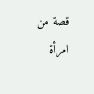قصة من امرأة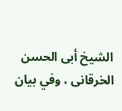الشيخ أبى الحسن الخرقانى ، وفي بيان